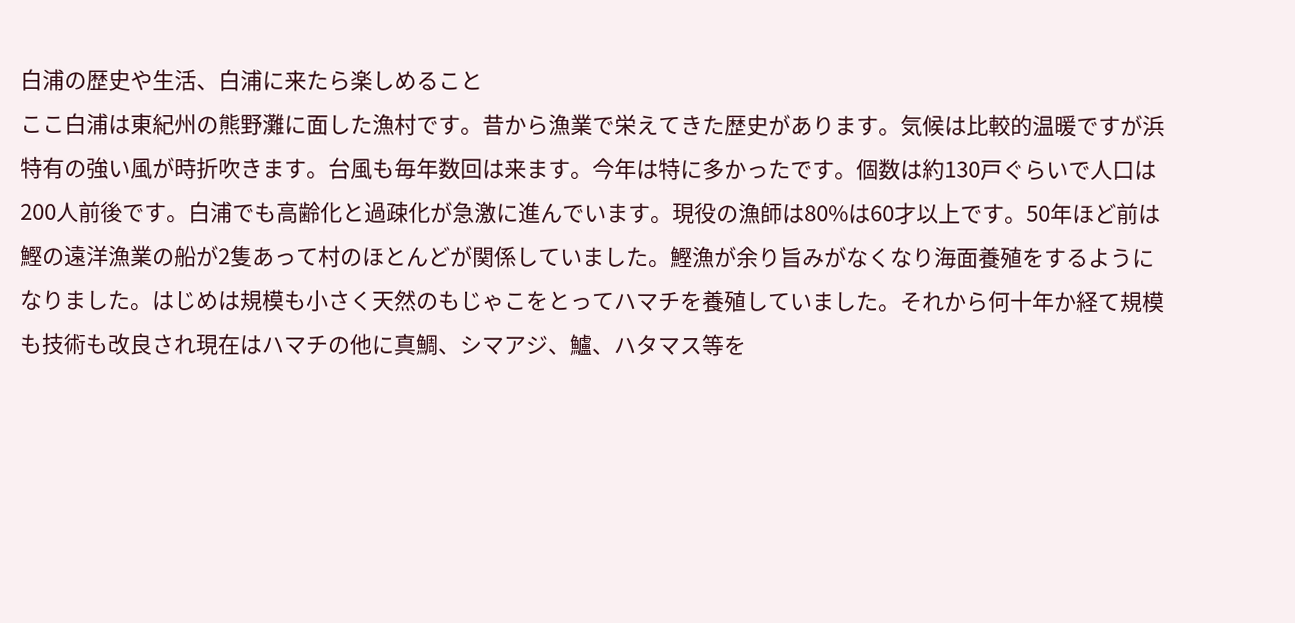白浦の歴史や生活、白浦に来たら楽しめること
ここ白浦は東紀州の熊野灘に面した漁村です。昔から漁業で栄えてきた歴史があります。気候は比較的温暖ですが浜特有の強い風が時折吹きます。台風も毎年数回は来ます。今年は特に多かったです。個数は約130戸ぐらいで人口は200人前後です。白浦でも高齢化と過疎化が急激に進んでいます。現役の漁師は80%は60才以上です。50年ほど前は鰹の遠洋漁業の船が2隻あって村のほとんどが関係していました。鰹漁が余り旨みがなくなり海面養殖をするようになりました。はじめは規模も小さく天然のもじゃこをとってハマチを養殖していました。それから何十年か経て規模も技術も改良され現在はハマチの他に真鯛、シマアジ、鱸、ハタマス等を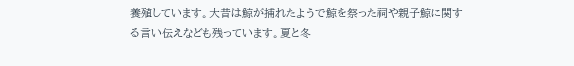養殖しています。大昔は鯨が捕れたようで鯨を祭った祠や親子鯨に関する言い伝えなども残っています。夏と冬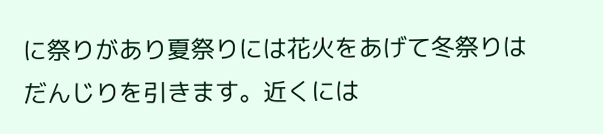に祭りがあり夏祭りには花火をあげて冬祭りはだんじりを引きます。近くには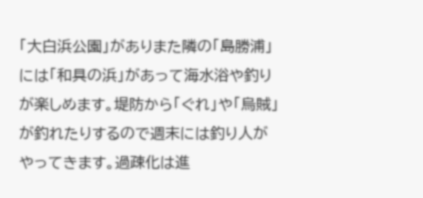「大白浜公園」がありまた隣の「島勝浦」には「和具の浜」があって海水浴や釣りが楽しめます。堤防から「ぐれ」や「烏賊」が釣れたりするので週末には釣り人がやってきます。過疎化は進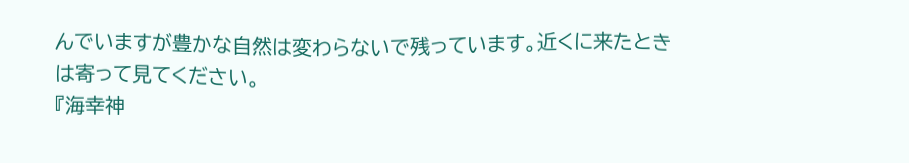んでいますが豊かな自然は変わらないで残っています。近くに来たときは寄って見てください。
『海幸神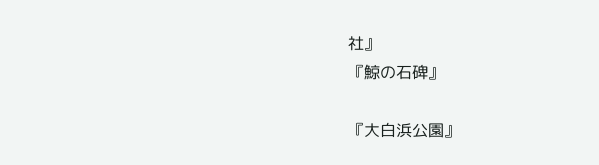社』
『鯨の石碑』

『大白浜公園』